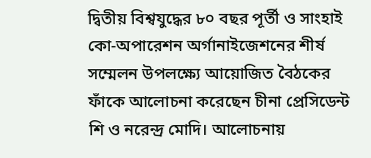দ্বিতীয় বিশ্বযুদ্ধের ৮০ বছর পূর্তী ও সাংহাই কো-অপারেশন অর্গানাইজেশনের শীর্ষ সম্মেলন উপলক্ষ্যে আয়োজিত বৈঠকের ফাঁকে আলোচনা করেছেন চীনা প্রেসিডেন্ট শি ও নরেন্দ্র মোদি। আলোচনায়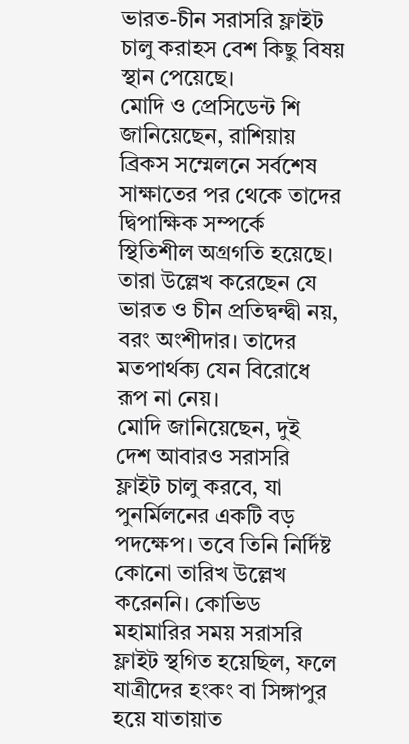ভারত-চীন সরাসরি ফ্লাইট চালু করাহস বেশ কিছু বিষয় স্থান পেয়েছে।
মোদি ও প্রেসিডেন্ট শি জানিয়েছেন, রাশিয়ায় ব্রিকস সম্মেলনে সর্বশেষ সাক্ষাতের পর থেকে তাদের দ্বিপাক্ষিক সম্পর্কে স্থিতিশীল অগ্রগতি হয়েছে। তারা উল্লেখ করেছেন যে ভারত ও চীন প্রতিদ্বন্দ্বী নয়, বরং অংশীদার। তাদের মতপার্থক্য যেন বিরোধে রূপ না নেয়।
মোদি জানিয়েছেন, দুই দেশ আবারও সরাসরি ফ্লাইট চালু করবে, যা পুনর্মিলনের একটি বড় পদক্ষেপ। তবে তিনি নির্দিষ্ট কোনো তারিখ উল্লেখ করেননি। কোভিড মহামারির সময় সরাসরি ফ্লাইট স্থগিত হয়েছিল, ফলে যাত্রীদের হংকং বা সিঙ্গাপুর হয়ে যাতায়াত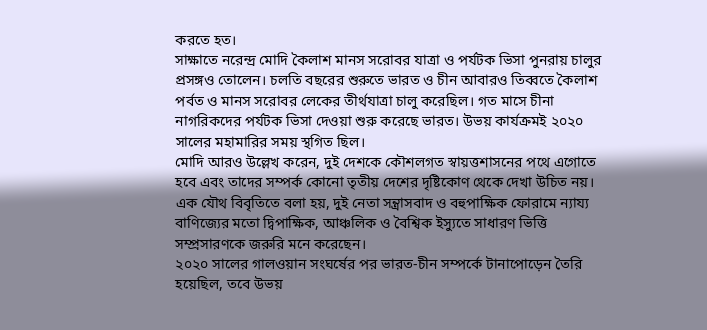করতে হত।
সাক্ষাতে নরেন্দ্র মোদি কৈলাশ মানস সরোবর যাত্রা ও পর্যটক ভিসা পুনরায় চালুর প্রসঙ্গও তোলেন। চলতি বছরের শুরুতে ভারত ও চীন আবারও তিব্বতে কৈলাশ পর্বত ও মানস সরোবর লেকের তীর্থযাত্রা চালু করেছিল। গত মাসে চীনা নাগরিকদের পর্যটক ভিসা দেওয়া শুরু করেছে ভারত। উভয় কার্যক্রমই ২০২০ সালের মহামারির সময় স্থগিত ছিল।
মোদি আরও উল্লেখ করেন, দুই দেশকে কৌশলগত স্বায়ত্তশাসনের পথে এগোতে হবে এবং তাদের সম্পর্ক কোনো তৃতীয় দেশের দৃষ্টিকোণ থেকে দেখা উচিত নয়। এক যৌথ বিবৃতিতে বলা হয়, দুই নেতা সন্ত্রাসবাদ ও বহুপাক্ষিক ফোরামে ন্যায্য বাণিজ্যের মতো দ্বিপাক্ষিক, আঞ্চলিক ও বৈশ্বিক ইস্যুতে সাধারণ ভিত্তি সম্প্রসারণকে জরুরি মনে করেছেন।
২০২০ সালের গালওয়ান সংঘর্ষের পর ভারত-চীন সম্পর্কে টানাপোড়েন তৈরি হয়েছিল, তবে উভয়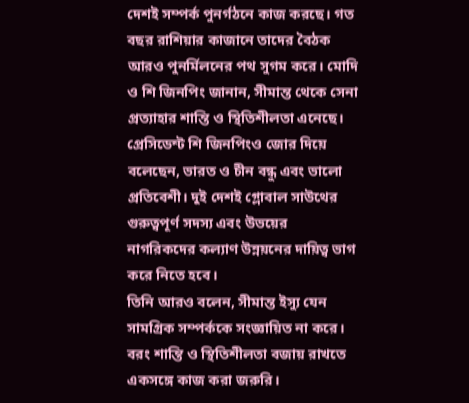দেশই সম্পর্ক পুনর্গঠনে কাজ করছে। গত বছর রাশিয়ার কাজানে তাদের বৈঠক আরও পুনর্মিলনের পথ সুগম করে। মোদি ও শি জিনপিং জানান, সীমান্ত থেকে সেনা প্রত্যাহার শান্তি ও স্থিতিশীলতা এনেছে।
প্রেসিডেন্ট শি জিনপিংও জোর দিয়ে বলেছেন, ভারত ও চীন বন্ধু এবং ভালো প্রতিবেশী। দুই দেশই গ্লোবাল সাউথের গুরুত্বপূর্ণ সদস্য এবং উভয়ের নাগরিকদের কল্যাণ উন্নয়নের দায়িত্ব ভাগ করে নিতে হবে।
তিনি আরও বলেন, সীমান্ত ইস্যু যেন সামগ্রিক সম্পর্ককে সংজ্ঞায়িত না করে। বরং শান্তি ও স্থিতিশীলতা বজায় রাখতে একসঙ্গে কাজ করা জরুরি।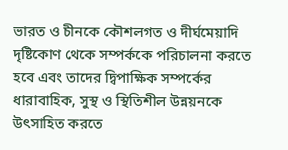ভারত ও চীনকে কৌশলগত ও দীর্ঘমেয়াদি দৃষ্টিকোণ থেকে সম্পর্ককে পরিচালনা করতে হবে এবং তাদের দ্বিপাক্ষিক সম্পর্কের ধারাবাহিক, সুস্থ ও স্থিতিশীল উন্নয়নকে উৎসাহিত করতে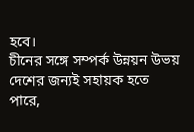হবে।
চীনের সঙ্গে সম্পর্ক উন্নয়ন উভয় দেশের জন্যই সহায়ক হতে পারে,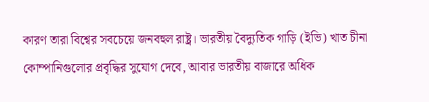কারণ তারা বিশ্বের সবচেয়ে জনবহুল রাষ্ট্র। ভারতীয় বৈদ্যুতিক গাড়ি (ইভি) খাত চীনা কোম্পানিগুলোর প্রবৃদ্ধির সুযোগ দেবে, আবার ভারতীয় বাজারে অধিক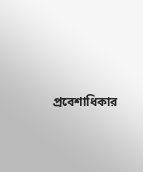প্রবেশাধিকার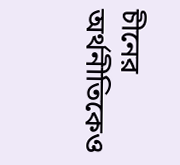চীনের অর্থনীতিকেও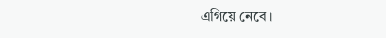এগিয়ে নেবে।